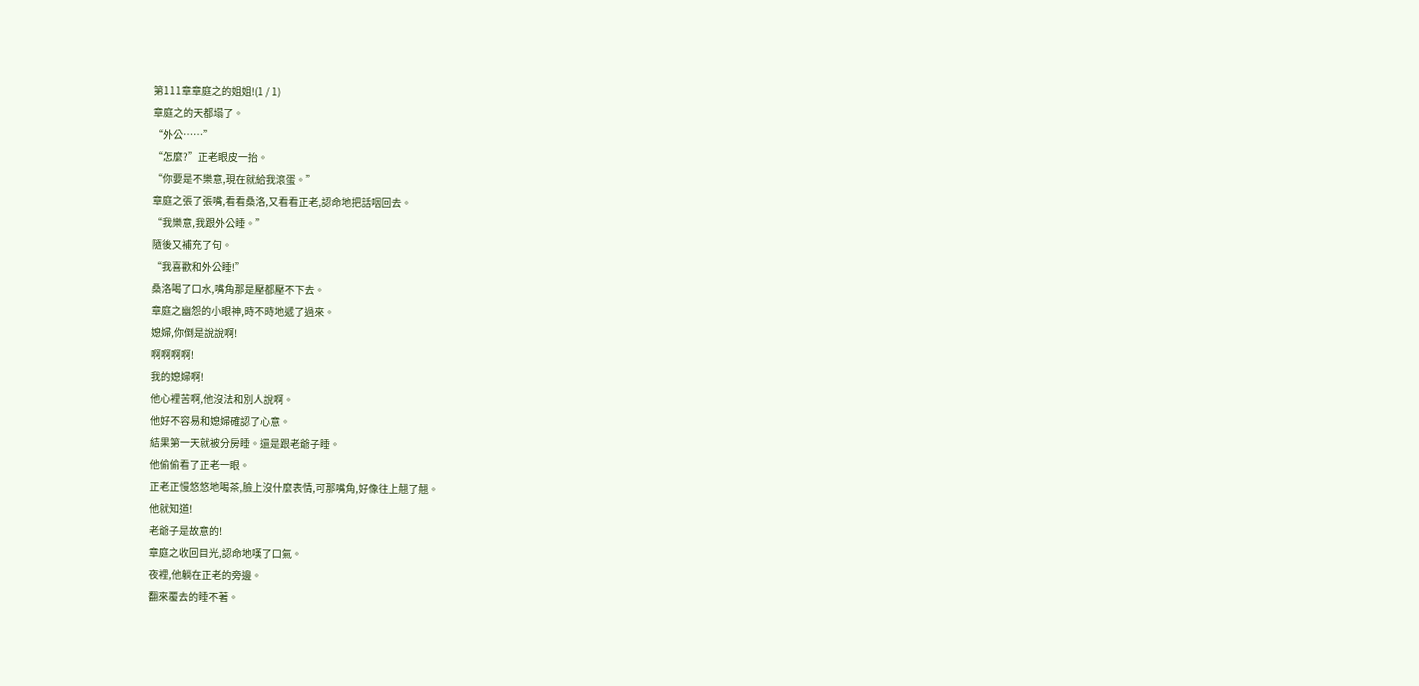第111章章庭之的姐姐!(1 / 1)
章庭之的天都塌了。
“外公……”
“怎麼?”正老眼皮一抬。
“你要是不樂意,現在就給我滾蛋。”
章庭之張了張嘴,看看桑洛,又看看正老,認命地把話咽回去。
“我樂意,我跟外公睡。”
隨後又補充了句。
“我喜歡和外公睡!”
桑洛喝了口水,嘴角那是壓都壓不下去。
章庭之幽怨的小眼神,時不時地遞了過來。
媳婦,你倒是說說啊!
啊啊啊啊!
我的媳婦啊!
他心裡苦啊,他沒法和別人說啊。
他好不容易和媳婦確認了心意。
結果第一天就被分房睡。還是跟老爺子睡。
他偷偷看了正老一眼。
正老正慢悠悠地喝茶,臉上沒什麼表情,可那嘴角,好像往上翹了翹。
他就知道!
老爺子是故意的!
章庭之收回目光,認命地嘆了口氣。
夜裡,他躺在正老的旁邊。
翻來覆去的睡不著。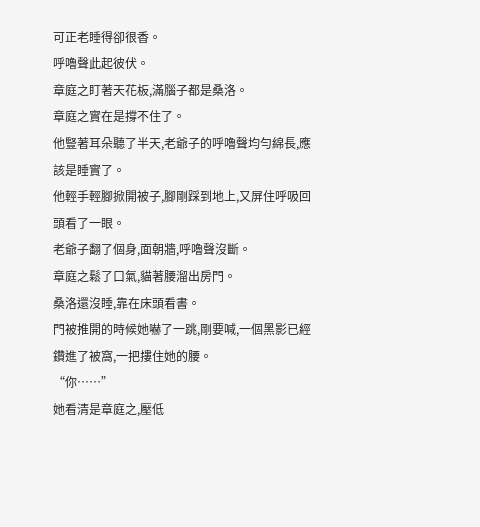可正老睡得卻很香。
呼嚕聲此起彼伏。
章庭之盯著天花板,滿腦子都是桑洛。
章庭之實在是撐不住了。
他豎著耳朵聽了半天,老爺子的呼嚕聲均勻綿長,應該是睡實了。
他輕手輕腳掀開被子,腳剛踩到地上,又屏住呼吸回頭看了一眼。
老爺子翻了個身,面朝牆,呼嚕聲沒斷。
章庭之鬆了口氣,貓著腰溜出房門。
桑洛還沒睡,靠在床頭看書。
門被推開的時候她嚇了一跳,剛要喊,一個黑影已經鑽進了被窩,一把摟住她的腰。
“你……”
她看清是章庭之,壓低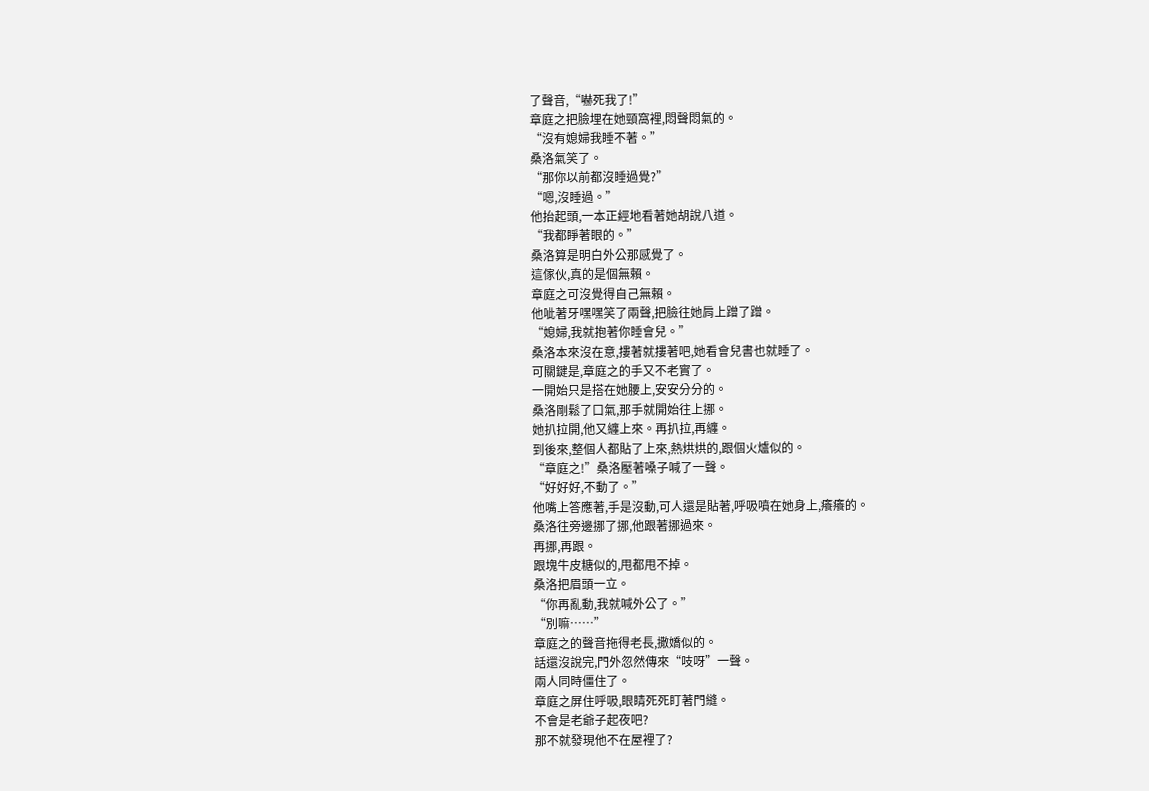了聲音,“嚇死我了!”
章庭之把臉埋在她頸窩裡,悶聲悶氣的。
“沒有媳婦我睡不著。”
桑洛氣笑了。
“那你以前都沒睡過覺?”
“嗯,沒睡過。”
他抬起頭,一本正經地看著她胡說八道。
“我都睜著眼的。”
桑洛算是明白外公那感覺了。
這傢伙,真的是個無賴。
章庭之可沒覺得自己無賴。
他呲著牙嘿嘿笑了兩聲,把臉往她肩上蹭了蹭。
“媳婦,我就抱著你睡會兒。”
桑洛本來沒在意,摟著就摟著吧,她看會兒書也就睡了。
可關鍵是,章庭之的手又不老實了。
一開始只是搭在她腰上,安安分分的。
桑洛剛鬆了口氣,那手就開始往上挪。
她扒拉開,他又纏上來。再扒拉,再纏。
到後來,整個人都貼了上來,熱烘烘的,跟個火爐似的。
“章庭之!”桑洛壓著嗓子喊了一聲。
“好好好,不動了。”
他嘴上答應著,手是沒動,可人還是貼著,呼吸噴在她身上,癢癢的。
桑洛往旁邊挪了挪,他跟著挪過來。
再挪,再跟。
跟塊牛皮糖似的,甩都甩不掉。
桑洛把眉頭一立。
“你再亂動,我就喊外公了。”
“別嘛……”
章庭之的聲音拖得老長,撒嬌似的。
話還沒說完,門外忽然傳來“吱呀”一聲。
兩人同時僵住了。
章庭之屏住呼吸,眼睛死死盯著門縫。
不會是老爺子起夜吧?
那不就發現他不在屋裡了?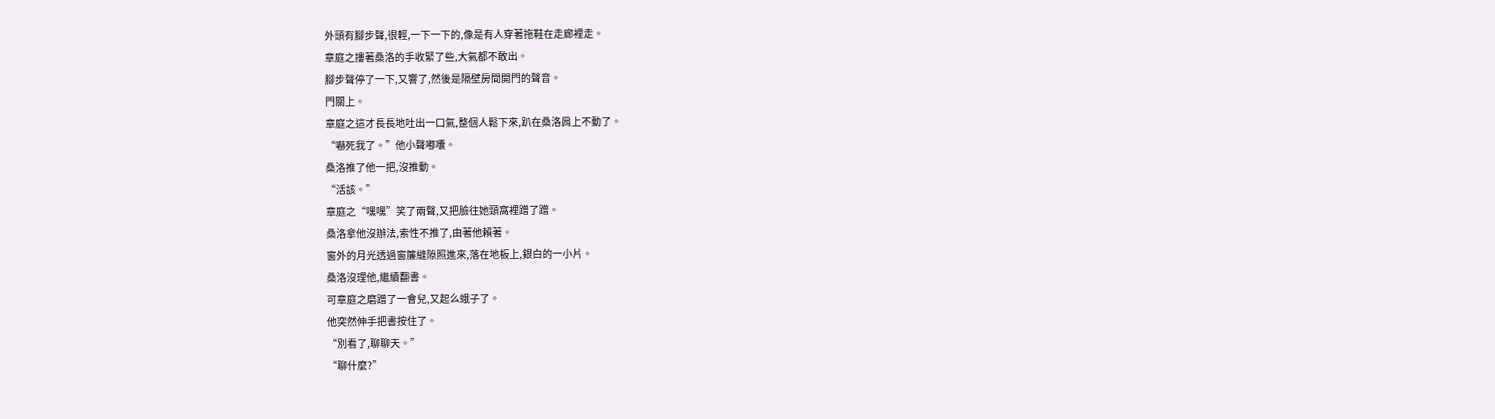外頭有腳步聲,很輕,一下一下的,像是有人穿著拖鞋在走廊裡走。
章庭之摟著桑洛的手收緊了些,大氣都不敢出。
腳步聲停了一下,又響了,然後是隔壁房間開門的聲音。
門關上。
章庭之這才長長地吐出一口氣,整個人鬆下來,趴在桑洛肩上不動了。
“嚇死我了。”他小聲嘟囔。
桑洛推了他一把,沒推動。
“活該。”
章庭之“嘿嘿”笑了兩聲,又把臉往她頸窩裡蹭了蹭。
桑洛拿他沒辦法,索性不推了,由著他賴著。
窗外的月光透過窗簾縫隙照進來,落在地板上,銀白的一小片。
桑洛沒理他,繼續翻書。
可章庭之磨蹭了一會兒,又起么蛾子了。
他突然伸手把書按住了。
“別看了,聊聊天。”
“聊什麼?”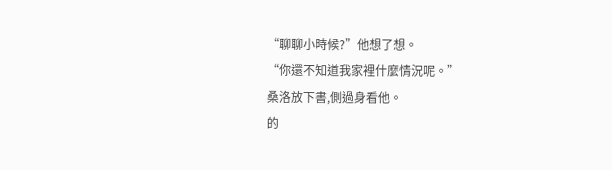“聊聊小時候?”他想了想。
“你還不知道我家裡什麼情況呢。”
桑洛放下書,側過身看他。
的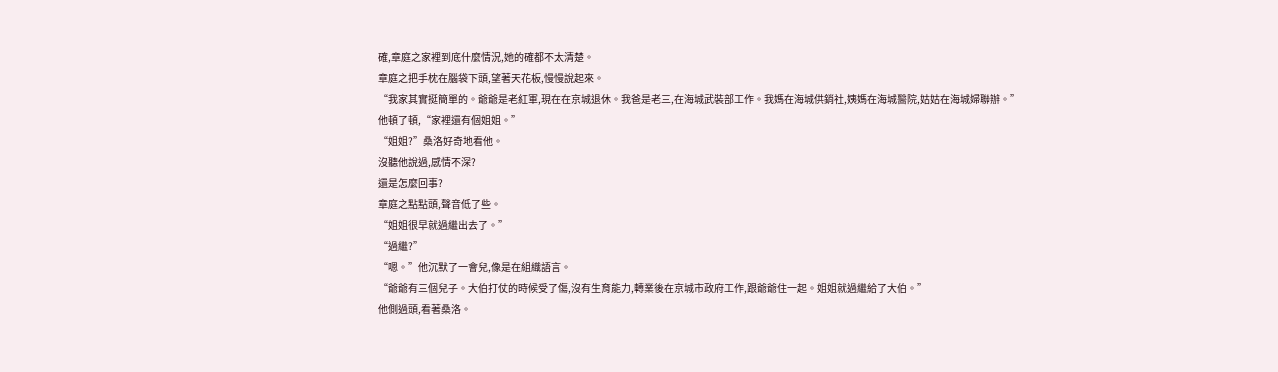確,章庭之家裡到底什麼情況,她的確都不太清楚。
章庭之把手枕在腦袋下頭,望著天花板,慢慢說起來。
“我家其實挺簡單的。爺爺是老紅軍,現在在京城退休。我爸是老三,在海城武裝部工作。我媽在海城供銷社,姨媽在海城醫院,姑姑在海城婦聯辦。”
他頓了頓,“家裡還有個姐姐。”
“姐姐?”桑洛好奇地看他。
沒聽他說過,感情不深?
還是怎麼回事?
章庭之點點頭,聲音低了些。
“姐姐很早就過繼出去了。”
“過繼?”
“嗯。”他沉默了一會兒,像是在組織語言。
“爺爺有三個兒子。大伯打仗的時候受了傷,沒有生育能力,轉業後在京城市政府工作,跟爺爺住一起。姐姐就過繼給了大伯。”
他側過頭,看著桑洛。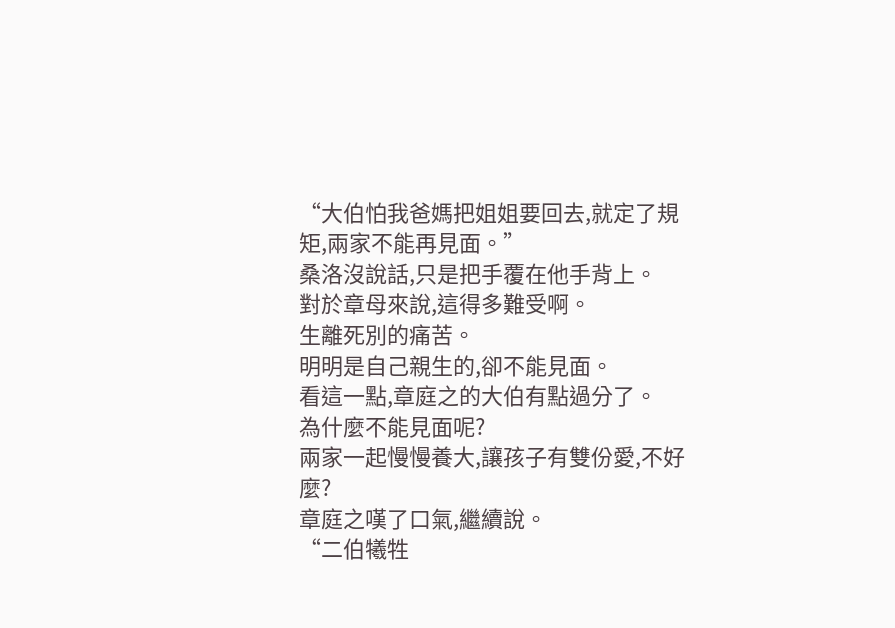“大伯怕我爸媽把姐姐要回去,就定了規矩,兩家不能再見面。”
桑洛沒說話,只是把手覆在他手背上。
對於章母來說,這得多難受啊。
生離死別的痛苦。
明明是自己親生的,卻不能見面。
看這一點,章庭之的大伯有點過分了。
為什麼不能見面呢?
兩家一起慢慢養大,讓孩子有雙份愛,不好麼?
章庭之嘆了口氣,繼續說。
“二伯犧牲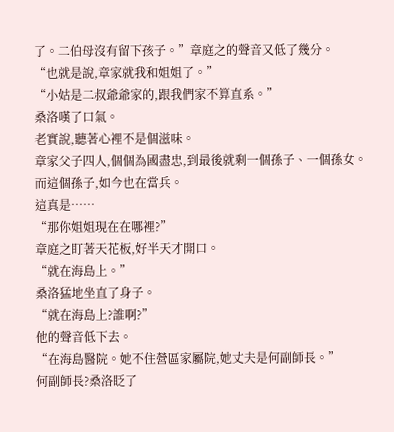了。二伯母沒有留下孩子。”章庭之的聲音又低了幾分。
“也就是說,章家就我和姐姐了。”
“小姑是二叔爺爺家的,跟我們家不算直系。”
桑洛嘆了口氣。
老實說,聽著心裡不是個滋味。
章家父子四人,個個為國盡忠,到最後就剩一個孫子、一個孫女。
而這個孫子,如今也在當兵。
這真是……
“那你姐姐現在在哪裡?”
章庭之盯著天花板,好半天才開口。
“就在海島上。”
桑洛猛地坐直了身子。
“就在海島上?誰啊?”
他的聲音低下去。
“在海島醫院。她不住營區家屬院,她丈夫是何副師長。”
何副師長?桑洛眨了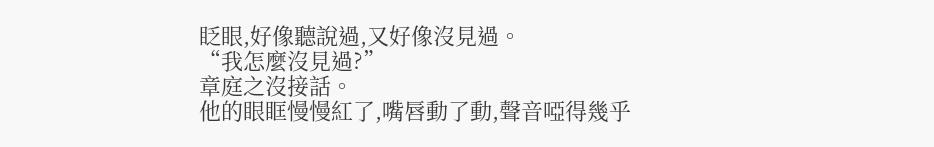眨眼,好像聽說過,又好像沒見過。
“我怎麼沒見過?”
章庭之沒接話。
他的眼眶慢慢紅了,嘴唇動了動,聲音啞得幾乎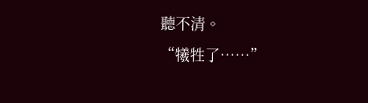聽不清。
“犧牲了……”